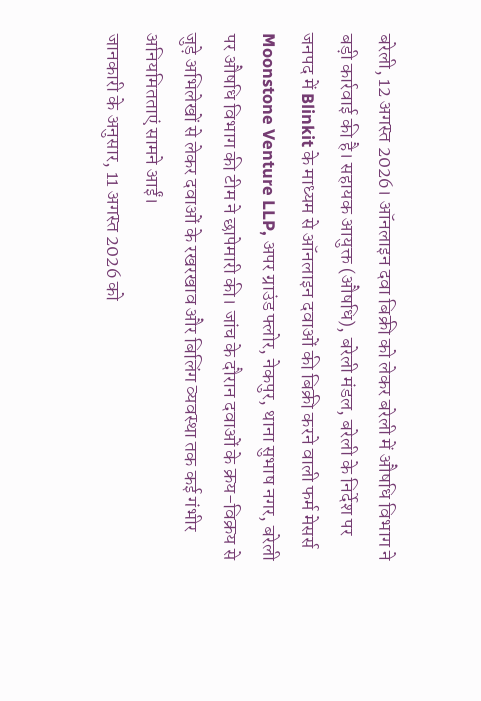बरेली, 12 अगस्त 2026। ऑनलाइन दवा बिक्री को लेकर बरेली में औषधि विभाग ने बड़ी कार्रवाई की है। सहायक आयुक्त (औषधि), बरेली मंडल, बरेली के निर्देश पर जनपद में Blinkit के माध्यम से ऑनलाइन दवाओं की बिक्री करने वाली फर्म मेसर्स Moonstone Venture LLP, अपर ग्राउंड फ्लोर, नेकपुर, थाना सुभाष नगर, बरेली पर औषधि विभाग की टीम ने छापेमारी की। जांच के दौरान दवाओं के क्रय-विक्रय से जुड़े अभिलेखों से लेकर दवाओं के रखरखाव और बिलिंग व्यवस्था तक कई गंभीर अनियमितताएं सामने आईं।
जानकारी के अनुसार, 11 अगस्त 2026 को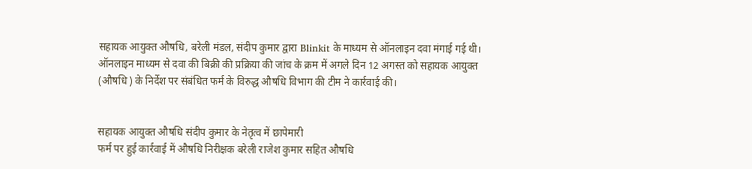सहायक आयुक्त औषधि, बरेली मंडल, संदीप कुमार द्वारा Blinkit के माध्यम से ऑनलाइन दवा मंगाई गई थी। ऑनलाइन माध्यम से दवा की बिक्री की प्रक्रिया की जांच के क्रम में अगले दिन 12 अगस्त को सहायक आयुक्त (औषधि) के निर्देश पर संबंधित फर्म के विरुद्ध औषधि विभाग की टीम ने कार्रवाई की।


सहायक आयुक्त औषधि संदीप कुमार के नेतृत्व में छापेमारी
फर्म पर हुई कार्रवाई में औषधि निरीक्षक बरेली राजेश कुमार सहित औषधि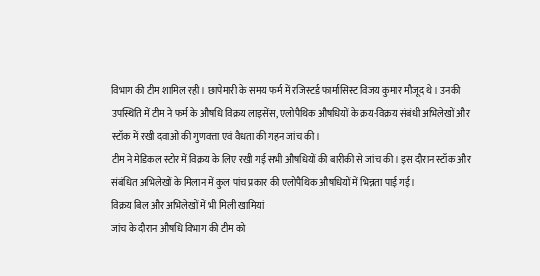विभाग की टीम शामिल रही। छापेमारी के समय फर्म में रजिस्टर्ड फार्मासिस्ट विजय कुमार मौजूद थे। उनकी उपस्थिति में टीम ने फर्म के औषधि विक्रय लाइसेंस, एलोपैथिक औषधियों के क्रय-विक्रय संबंधी अभिलेखों और स्टॉक में रखी दवाओं की गुणवत्ता एवं वैधता की गहन जांच की।
टीम ने मेडिकल स्टोर में विक्रय के लिए रखी गई सभी औषधियों की बारीकी से जांच की। इस दौरान स्टॉक और संबंधित अभिलेखों के मिलान में कुल पांच प्रकार की एलोपैथिक औषधियों में भिन्नता पाई गई।
विक्रय बिल और अभिलेखों में भी मिली खामियां
जांच के दौरान औषधि विभाग की टीम को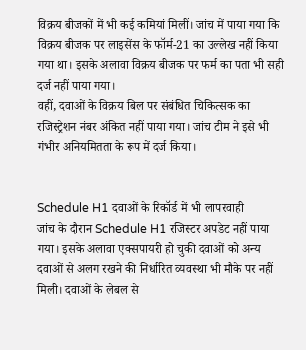विक्रय बीजकों में भी कई कमियां मिलीं। जांच में पाया गया कि विक्रय बीजक पर लाइसेंस के फॉर्म-21 का उल्लेख नहीं किया गया था। इसके अलावा विक्रय बीजक पर फर्म का पता भी सही दर्ज नहीं पाया गया।
वहीं, दवाओं के विक्रय बिल पर संबंधित चिकित्सक का रजिस्ट्रेशन नंबर अंकित नहीं पाया गया। जांच टीम ने इसे भी गंभीर अनियमितता के रूप में दर्ज किया।


Schedule H1 दवाओं के रिकॉर्ड में भी लापरवाही
जांच के दौरान Schedule H1 रजिस्टर अपडेट नहीं पाया गया। इसके अलावा एक्सपायरी हो चुकी दवाओं को अन्य दवाओं से अलग रखने की निर्धारित व्यवस्था भी मौके पर नहीं मिली। दवाओं के लेबल से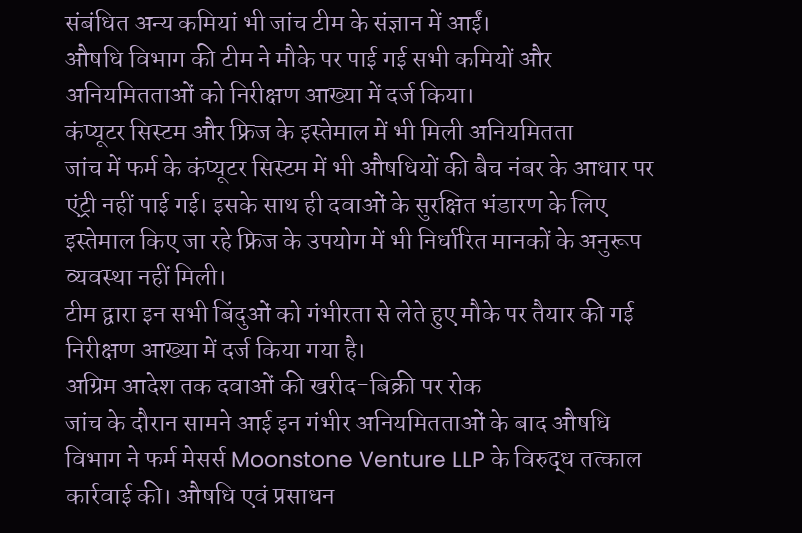संबंधित अन्य कमियां भी जांच टीम के संज्ञान में आईं।
औषधि विभाग की टीम ने मौके पर पाई गई सभी कमियों और अनियमितताओं को निरीक्षण आख्या में दर्ज किया।
कंप्यूटर सिस्टम और फ्रिज के इस्तेमाल में भी मिली अनियमितता
जांच में फर्म के कंप्यूटर सिस्टम में भी औषधियों की बैच नंबर के आधार पर एंट्री नहीं पाई गई। इसके साथ ही दवाओं के सुरक्षित भंडारण के लिए इस्तेमाल किए जा रहे फ्रिज के उपयोग में भी निर्धारित मानकों के अनुरूप व्यवस्था नहीं मिली।
टीम द्वारा इन सभी बिंदुओं को गंभीरता से लेते हुए मौके पर तैयार की गई निरीक्षण आख्या में दर्ज किया गया है।
अग्रिम आदेश तक दवाओं की खरीद-बिक्री पर रोक
जांच के दौरान सामने आई इन गंभीर अनियमितताओं के बाद औषधि विभाग ने फर्म मेसर्स Moonstone Venture LLP के विरुद्ध तत्काल कार्रवाई की। औषधि एवं प्रसाधन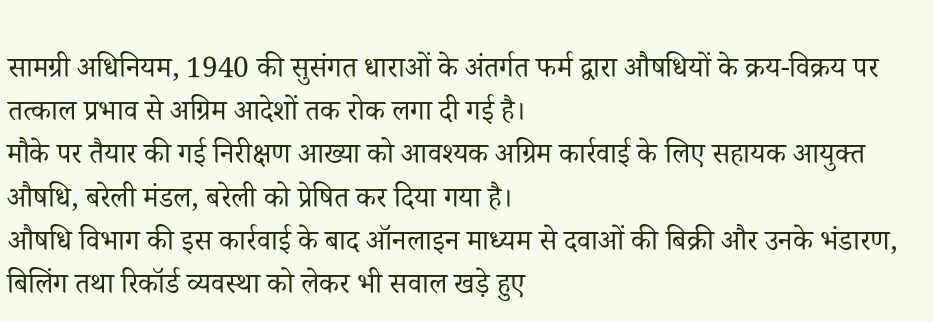सामग्री अधिनियम, 1940 की सुसंगत धाराओं के अंतर्गत फर्म द्वारा औषधियों के क्रय-विक्रय पर तत्काल प्रभाव से अग्रिम आदेशों तक रोक लगा दी गई है।
मौके पर तैयार की गई निरीक्षण आख्या को आवश्यक अग्रिम कार्रवाई के लिए सहायक आयुक्त औषधि, बरेली मंडल, बरेली को प्रेषित कर दिया गया है।
औषधि विभाग की इस कार्रवाई के बाद ऑनलाइन माध्यम से दवाओं की बिक्री और उनके भंडारण, बिलिंग तथा रिकॉर्ड व्यवस्था को लेकर भी सवाल खड़े हुए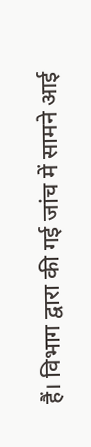हैं। विभाग द्वारा की गई जांच में सामने आई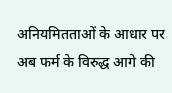अनियमितताओं के आधार पर अब फर्म के विरुद्ध आगे की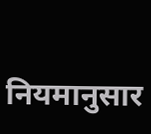नियमानुसार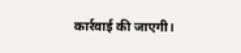कार्रवाई की जाएगी।